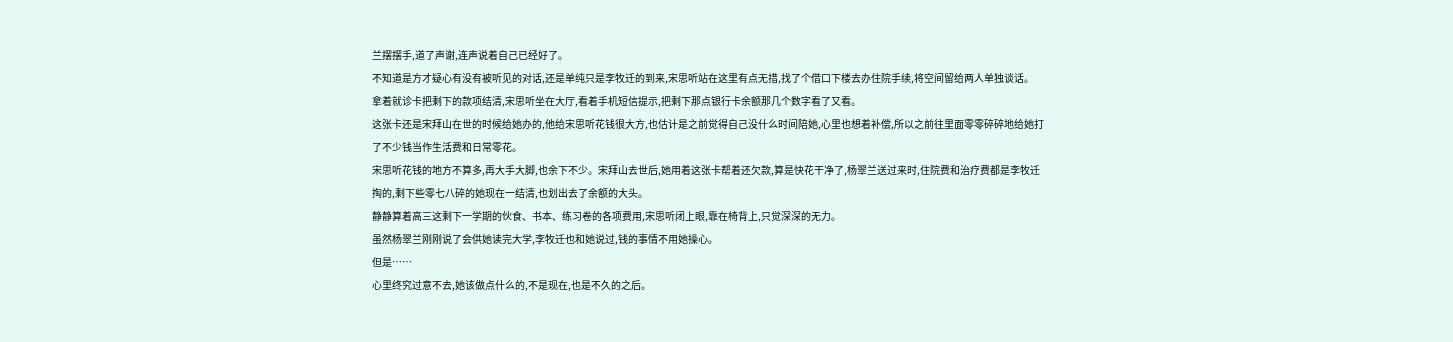兰摆摆手,道了声谢,连声说着自己已经好了。
不知道是方才疑心有没有被听见的对话,还是单纯只是李牧迁的到来,宋思听站在这里有点无措,找了个借口下楼去办住院手续,将空间留给两人单独谈话。
拿着就诊卡把剩下的款项结清,宋思听坐在大厅,看着手机短信提示,把剩下那点银行卡余额那几个数字看了又看。
这张卡还是宋拜山在世的时候给她办的,他给宋思听花钱很大方,也估计是之前觉得自己没什么时间陪她,心里也想着补偿,所以之前往里面零零碎碎地给她打了不少钱当作生活费和日常零花。
宋思听花钱的地方不算多,再大手大脚,也余下不少。宋拜山去世后,她用着这张卡帮着还欠款,算是快花干净了,杨翠兰送过来时,住院费和治疗费都是李牧迁掏的,剩下些零七八碎的她现在一结清,也划出去了余额的大头。
静静算着高三这剩下一学期的伙食、书本、练习卷的各项费用,宋思听闭上眼,靠在椅背上,只觉深深的无力。
虽然杨翠兰刚刚说了会供她读完大学,李牧迁也和她说过,钱的事情不用她操心。
但是……
心里终究过意不去,她该做点什么的,不是现在,也是不久的之后。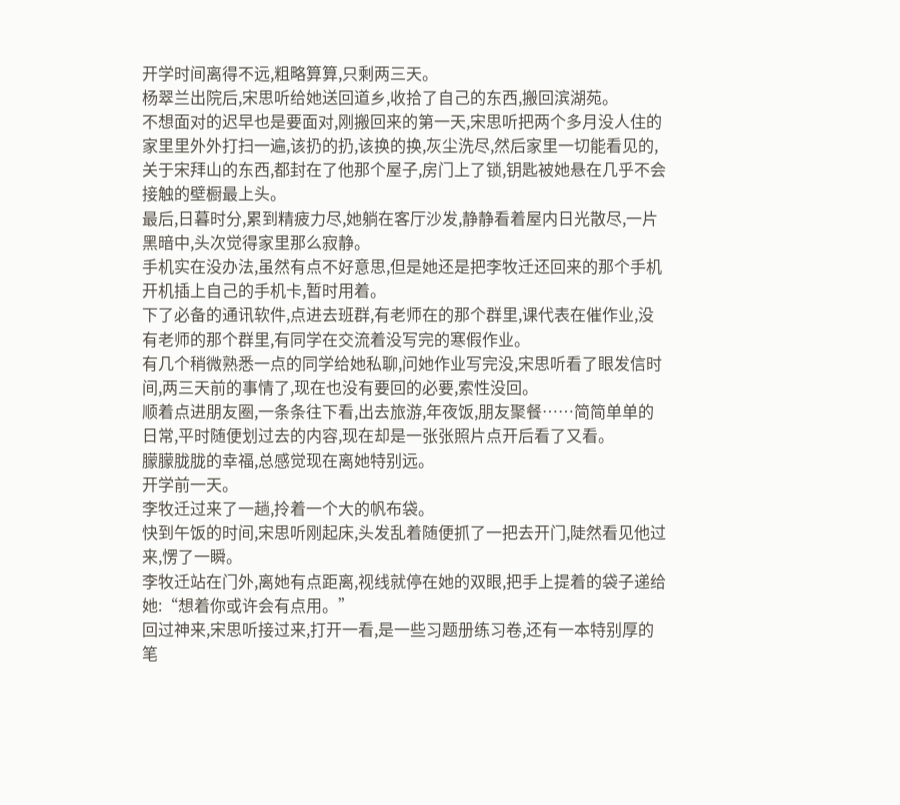开学时间离得不远,粗略算算,只剩两三天。
杨翠兰出院后,宋思听给她送回道乡,收拾了自己的东西,搬回滨湖苑。
不想面对的迟早也是要面对,刚搬回来的第一天,宋思听把两个多月没人住的家里里外外打扫一遍,该扔的扔,该换的换,灰尘洗尽,然后家里一切能看见的,关于宋拜山的东西,都封在了他那个屋子,房门上了锁,钥匙被她悬在几乎不会接触的壁橱最上头。
最后,日暮时分,累到精疲力尽,她躺在客厅沙发,静静看着屋内日光散尽,一片黑暗中,头次觉得家里那么寂静。
手机实在没办法,虽然有点不好意思,但是她还是把李牧迁还回来的那个手机开机插上自己的手机卡,暂时用着。
下了必备的通讯软件,点进去班群,有老师在的那个群里,课代表在催作业,没有老师的那个群里,有同学在交流着没写完的寒假作业。
有几个稍微熟悉一点的同学给她私聊,问她作业写完没,宋思听看了眼发信时间,两三天前的事情了,现在也没有要回的必要,索性没回。
顺着点进朋友圈,一条条往下看,出去旅游,年夜饭,朋友聚餐……简简单单的日常,平时随便划过去的内容,现在却是一张张照片点开后看了又看。
朦朦胧胧的幸福,总感觉现在离她特别远。
开学前一天。
李牧迁过来了一趟,拎着一个大的帆布袋。
快到午饭的时间,宋思听刚起床,头发乱着随便抓了一把去开门,陡然看见他过来,愣了一瞬。
李牧迁站在门外,离她有点距离,视线就停在她的双眼,把手上提着的袋子递给她:“想着你或许会有点用。”
回过神来,宋思听接过来,打开一看,是一些习题册练习卷,还有一本特别厚的笔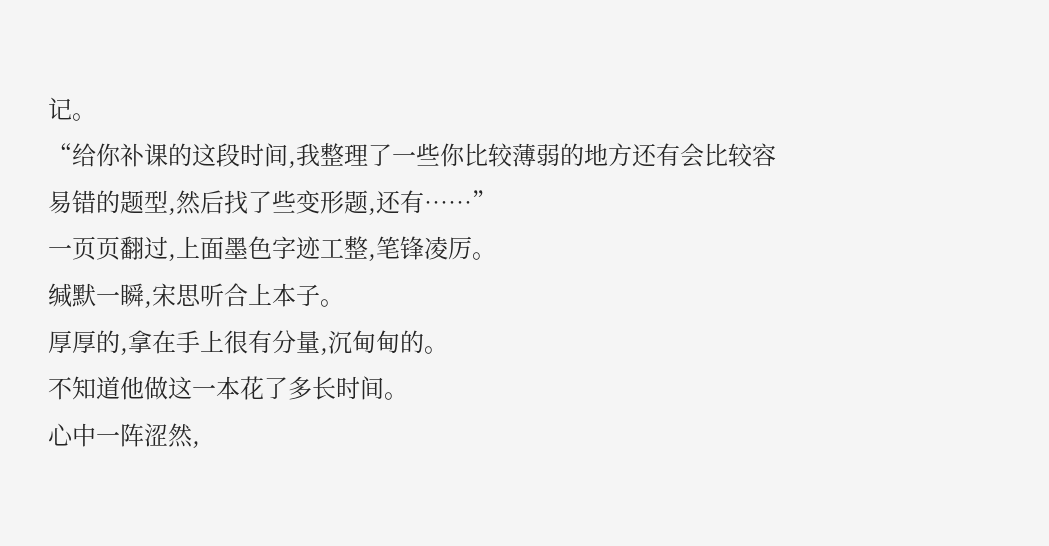记。
“给你补课的这段时间,我整理了一些你比较薄弱的地方还有会比较容易错的题型,然后找了些变形题,还有……”
一页页翻过,上面墨色字迹工整,笔锋凌厉。
缄默一瞬,宋思听合上本子。
厚厚的,拿在手上很有分量,沉甸甸的。
不知道他做这一本花了多长时间。
心中一阵涩然,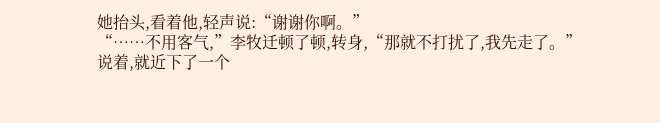她抬头,看着他,轻声说:“谢谢你啊。”
“……不用客气,”李牧迁顿了顿,转身,“那就不打扰了,我先走了。”
说着,就近下了一个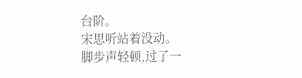台阶。
宋思听站着没动。
脚步声轻顿,过了一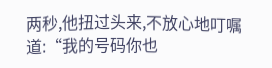两秒,他扭过头来,不放心地叮嘱道:“我的号码你也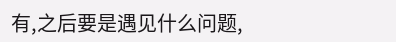有,之后要是遇见什么问题,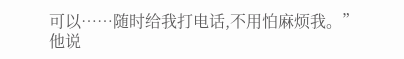可以……随时给我打电话,不用怕麻烦我。”
他说